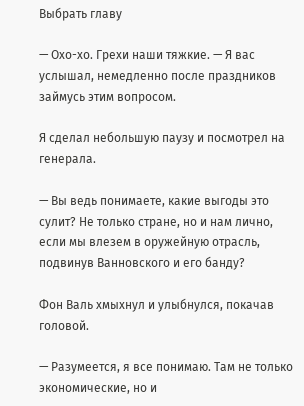Выбрать главу

— Охо-хо. Грехи наши тяжкие. — Я вас услышал, немедленно после праздников займусь этим вопросом.

Я сделал небольшую паузу и посмотрел на генерала.

— Вы ведь понимаете, какие выгоды это сулит? Не только стране, но и нам лично, если мы влезем в оружейную отрасль, подвинув Ванновского и его банду?

Фон Валь хмыхнул и улыбнулся, покачав головой.

— Разумеется, я все понимаю. Там не только экономические, но и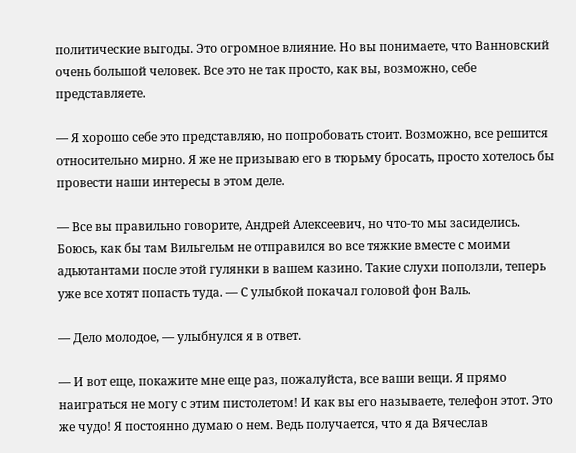политические выгоды. Это огромное влияние. Но вы понимаете, что Ванновский очень большой человек. Все это не так просто, как вы, возможно, себе представляете.

— Я хорошо себе это представляю, но попробовать стоит. Возможно, все решится относительно мирно. Я же не призываю его в тюрьму бросать, просто хотелось бы провести наши интересы в этом деле.

— Все вы правильно говорите, Андрей Алексеевич, но что-то мы засиделись. Боюсь, как бы там Вильгельм не отправился во все тяжкие вместе с моими адьютантами после этой гулянки в вашем казино. Такие слухи поползли, теперь уже все хотят попасть туда. — С улыбкой покачал головой фон Валь.

— Дело молодое, — улыбнулся я в ответ.

— И вот еще, покажите мне еще раз, пожалуйста, все ваши вещи. Я прямо наиграться не могу с этим пистолетом! И как вы его называете, телефон этот. Это же чудо! Я постоянно думаю о нем. Ведь получается, что я да Вячеслав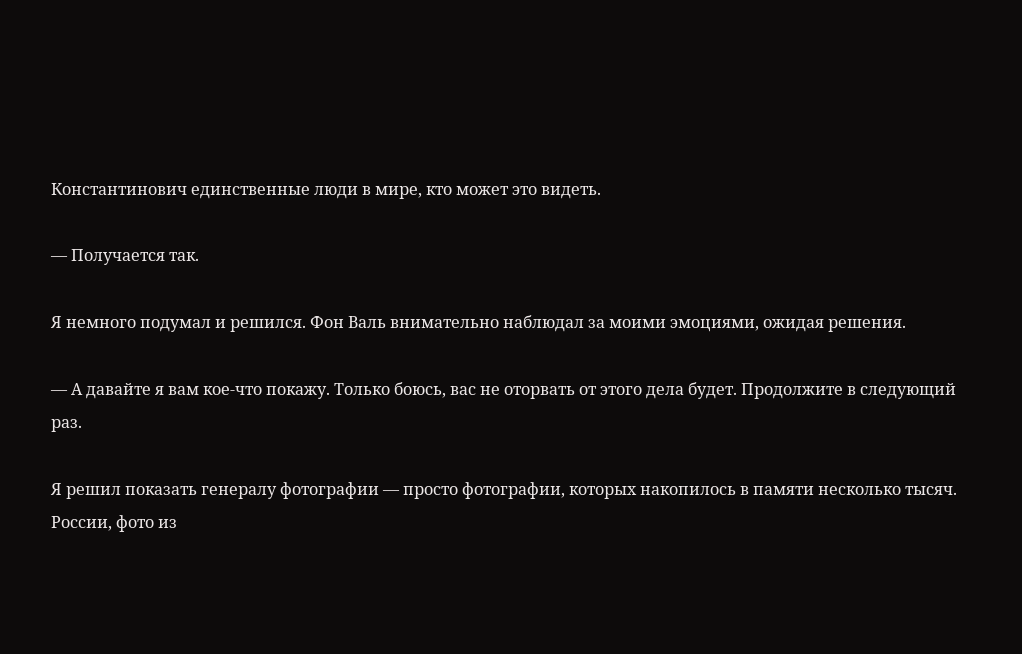Константинович единственные люди в мире, кто может это видеть.

— Получается так.

Я немного подумал и решился. Фон Валь внимательно наблюдал за моими эмоциями, ожидая решения.

— А давайте я вам кое-что покажу. Только боюсь, вас не оторвать от этого дела будет. Продолжите в следующий раз.

Я решил показать генералу фотографии — просто фотографии, которых накопилось в памяти несколько тысяч. России, фото из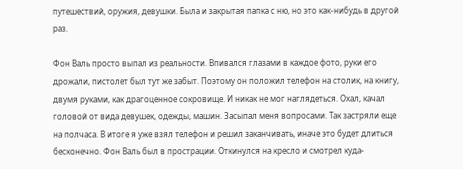путешествий, оружия, девушки. Была и закрытая папка с ню, но это как-нибудь в другой раз.

Фон Валь просто выпал из реальности. Впивался глазами в каждое фото, руки его дрожали, пистолет был тут же забыт. Поэтому он положил телефон на столик, на книгу, двумя руками, как драгоценное сокровище. И никак не мог наглядеться. Охал, качал головой от вида девушек, одежды, машин. Засыпал меня вопросами. Так застряли еще на полчаса. В итоге я уже взял телефон и решил заканчивать, иначе это будет длиться бесконечно. Фон Валь был в прострации. Откинулся на кресло и смотрел куда-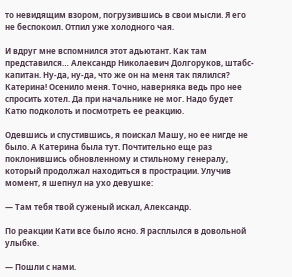то невидящим взором, погрузившись в свои мысли. Я его не беспокоил. Отпил уже холодного чая.

И вдруг мне вспомнился этот адьютант. Как там представился… Александр Николаевич Долгоруков, штабс-капитан. Ну-да, ну-да, что же он на меня так пялился? Катерина! Осенило меня. Точно, наверняка ведь про нее спросить хотел. Да при начальнике не мог. Надо будет Катю подколоть и посмотреть ее реакцию.

Одевшись и спустившись, я поискал Машу, но ее нигде не было. А Катерина была тут. Почтительно еще раз поклонившись обновленному и стильному генералу, который продолжал находиться в прострации. Улучив момент, я шепнул на ухо девушке:

— Там тебя твой суженый искал, Александр.

По реакции Кати все было ясно. Я расплылся в довольной улыбке.

— Пошли с нами.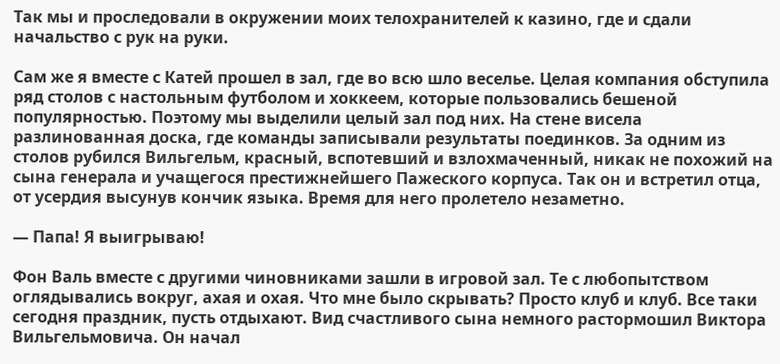Так мы и проследовали в окружении моих телохранителей к казино, где и сдали начальство с рук на руки.

Сам же я вместе с Катей прошел в зал, где во всю шло веселье. Целая компания обступила ряд столов с настольным футболом и хоккеем, которые пользовались бешеной популярностью. Поэтому мы выделили целый зал под них. На стене висела разлинованная доска, где команды записывали результаты поединков. За одним из столов рубился Вильгельм, красный, вспотевший и взлохмаченный, никак не похожий на сына генерала и учащегося престижнейшего Пажеского корпуса. Так он и встретил отца, от усердия высунув кончик языка. Время для него пролетело незаметно.

— Папа! Я выигрываю!

Фон Валь вместе с другими чиновниками зашли в игровой зал. Те с любопытством оглядывались вокруг, ахая и охая. Что мне было скрывать? Просто клуб и клуб. Все таки сегодня праздник, пусть отдыхают. Вид счастливого сына немного растормошил Виктора Вильгельмовича. Он начал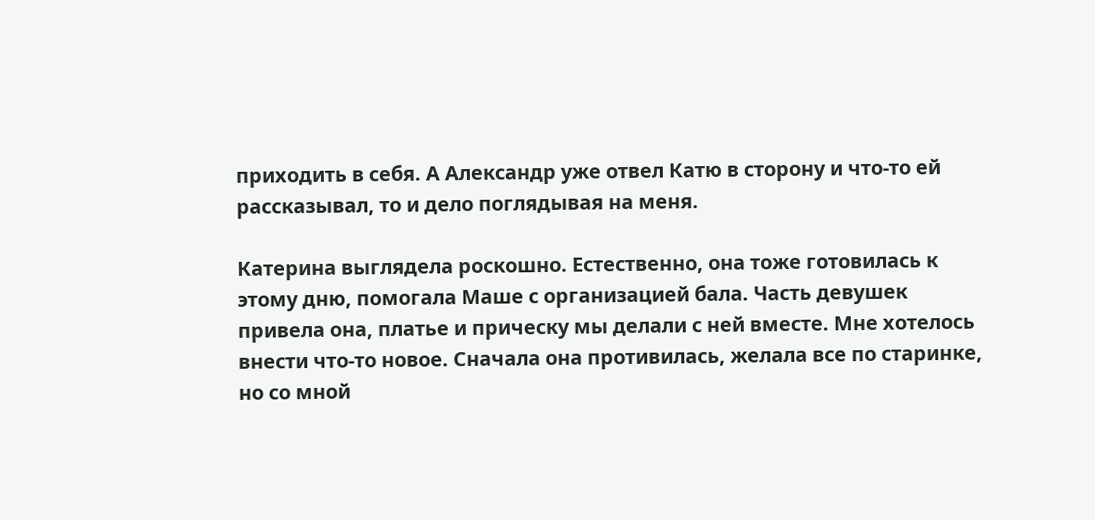приходить в себя. А Александр уже отвел Катю в сторону и что-то ей рассказывал, то и дело поглядывая на меня.

Катерина выглядела роскошно. Естественно, она тоже готовилась к этому дню, помогала Маше с организацией бала. Часть девушек привела она, платье и прическу мы делали с ней вместе. Мне хотелось внести что-то новое. Сначала она противилась, желала все по старинке, но со мной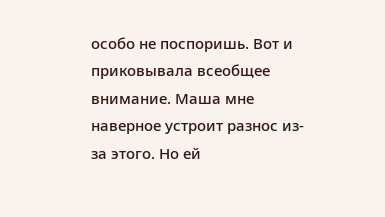особо не поспоришь. Вот и приковывала всеобщее внимание. Маша мне наверное устроит разнос из-за этого. Но ей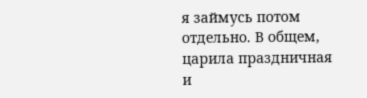я займусь потом отдельно. В общем, царила праздничная и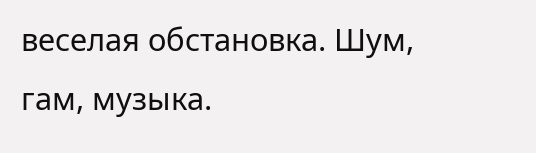веселая обстановка. Шум, гам, музыка.